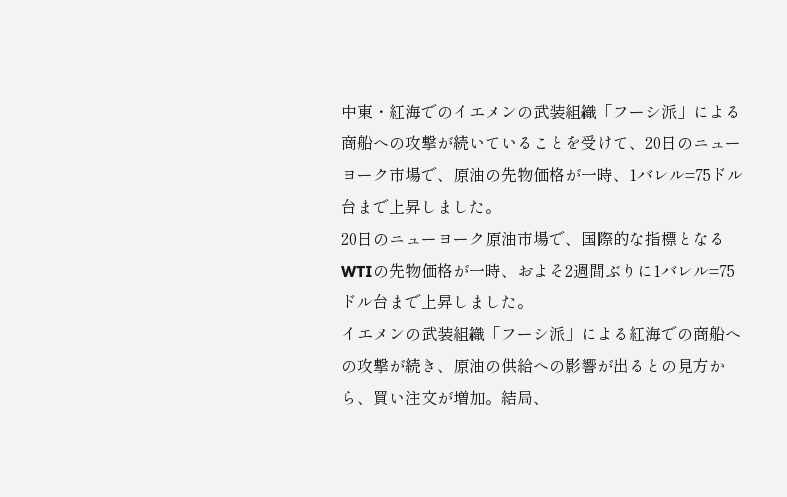中東・紅海でのイエメンの武装組織「フーシ派」による商船への攻撃が続いていることを受けて、20日のニューヨーク市場で、原油の先物価格が一時、1バレル=75ドル台まで上昇しました。
20日のニューヨーク原油市場で、国際的な指標となるWTIの先物価格が一時、およそ2週間ぶりに1バレル=75ドル台まで上昇しました。
イエメンの武装組織「フーシ派」による紅海での商船への攻撃が続き、原油の供給への影響が出るとの見方から、買い注文が増加。結局、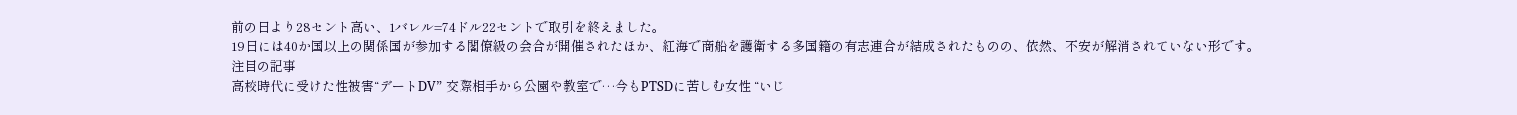前の日より28セント高い、1バレル=74ドル22セントで取引を終えました。
19日には40か国以上の関係国が参加する閣僚級の会合が開催されたほか、紅海で商船を護衛する多国籍の有志連合が結成されたものの、依然、不安が解消されていない形です。
注目の記事
高校時代に受けた性被害“デートDV” 交際相手から公園や教室で…今もPTSDに苦しむ女性 “いじ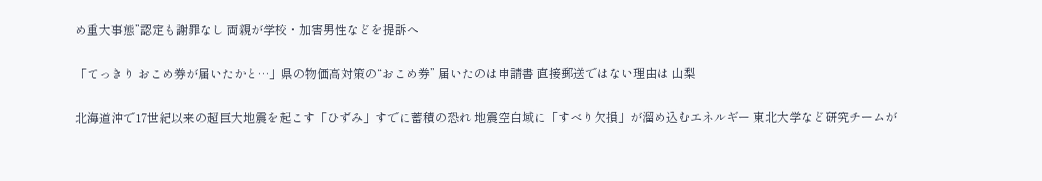め重大事態”認定も謝罪なし 両親が学校・加害男性などを提訴へ

「てっきり おこめ券が届いたかと…」県の物価高対策の“おこめ券” 届いたのは申請書 直接郵送ではない理由は 山梨

北海道沖で17世紀以来の超巨大地震を起こす「ひずみ」すでに蓄積の恐れ 地震空白域に「すべり欠損」が溜め込むエネルギー 東北大学など研究チームが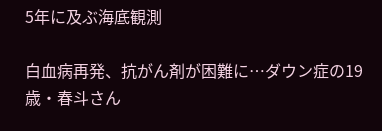5年に及ぶ海底観測

白血病再発、抗がん剤が困難に…ダウン症の19歳・春斗さん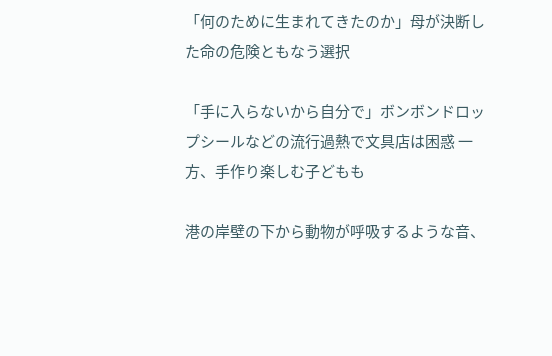「何のために生まれてきたのか」母が決断した命の危険ともなう選択

「手に入らないから自分で」ボンボンドロップシールなどの流行過熱で文具店は困惑 一方、手作り楽しむ子どもも

港の岸壁の下から動物が呼吸するような音、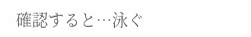確認すると…泳ぐ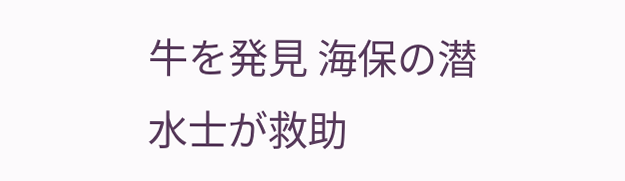牛を発見 海保の潜水士が救助